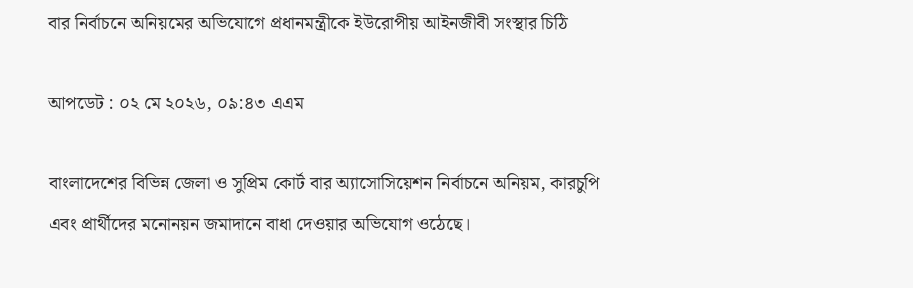বার নির্বাচনে অনিয়মের অভিযোগে প্রধানমন্ত্রীকে ইউরোপীয় আইনজীবী সংস্থার চিঠি

আপডেট : ০২ মে ২০২৬, ০৯:৪৩ এএম

বাংলাদেশের বিভিন্ন জেলা ও সুপ্রিম কোর্ট বার অ্যাসোসিয়েশন নির্বাচনে অনিয়ম, কারচুপি এবং প্রার্থীদের মনোনয়ন জমাদানে বাধা দেওয়ার অভিযোগ ওঠেছে।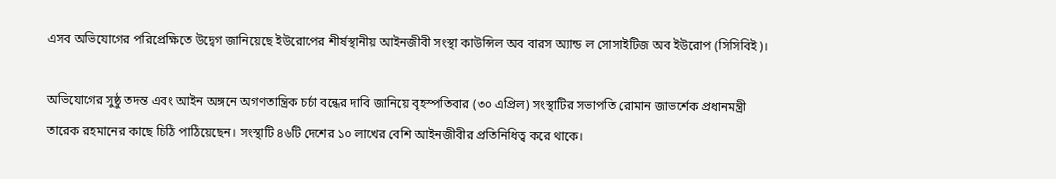এসব অভিযোগের পরিপ্রেক্ষিতে উদ্বেগ জানিয়েছে ইউরোপের শীর্ষস্থানীয় আইনজীবী সংস্থা কাউন্সিল অব বারস অ্যান্ড ল সোসাইটিজ অব ইউরোপ (সিসিবিই)।

অভিযোগের সুষ্ঠু তদন্ত এবং আইন অঙ্গনে অগণতান্ত্রিক চর্চা বন্ধের দাবি জানিয়ে বৃহস্পতিবার (৩০ এপ্রিল) সংস্থাটির সভাপতি রোমান জাভর্শেক প্রধানমন্ত্রী তারেক রহমানের কাছে চিঠি পাঠিয়েছেন। সংস্থাটি ৪৬টি দেশের ১০ লাখের বেশি আইনজীবীর প্রতিনিধিত্ব করে থাকে।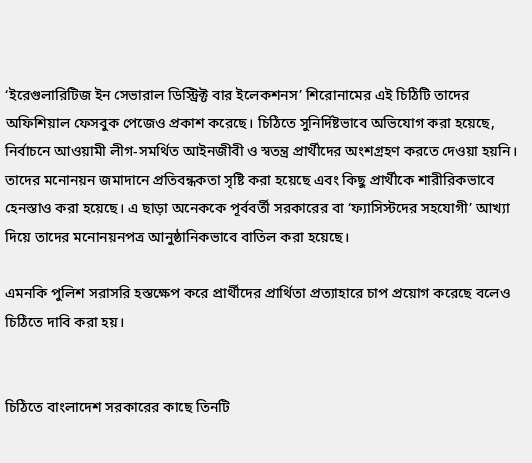‘ইরেগুলারিটিজ ইন সেভারাল ডিস্ট্রিক্ট বার ইলেকশনস’ শিরোনামের এই চিঠিটি তাদের অফিশিয়াল ফেসবুক পেজেও প্রকাশ করেছে। চিঠিতে সুনির্দিষ্টভাবে অভিযোগ করা হয়েছে, নির্বাচনে আওয়ামী লীগ-সমর্থিত আইনজীবী ও স্বতন্ত্র প্রার্থীদের অংশগ্রহণ করতে দেওয়া হয়নি। তাদের মনোনয়ন জমাদানে প্রতিবন্ধকতা সৃষ্টি করা হয়েছে এবং কিছু প্রার্থীকে শারীরিকভাবে হেনস্তাও করা হয়েছে। এ ছাড়া অনেককে পূর্ববর্তী সরকারের বা ‘ফ্যাসিস্টদের সহযোগী’ আখ্যা দিয়ে তাদের মনোনয়নপত্র আনুষ্ঠানিকভাবে বাতিল করা হয়েছে।

এমনকি পুলিশ সরাসরি হস্তক্ষেপ করে প্রার্থীদের প্রার্থিতা প্রত্যাহারে চাপ প্রয়োগ করেছে বলেও চিঠিতে দাবি করা হয়।


চিঠিতে বাংলাদেশ সরকারের কাছে তিনটি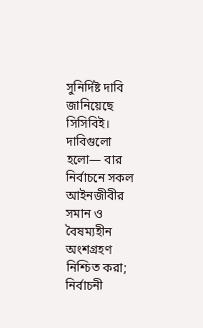সুনির্দিষ্ট দাবি জানিয়েছে সিসিবিই। দাবিগুলো হলো— বার নির্বাচনে সকল আইনজীবীর সমান ও বৈষম্যহীন অংশগ্রহণ নিশ্চিত করা; নির্বাচনী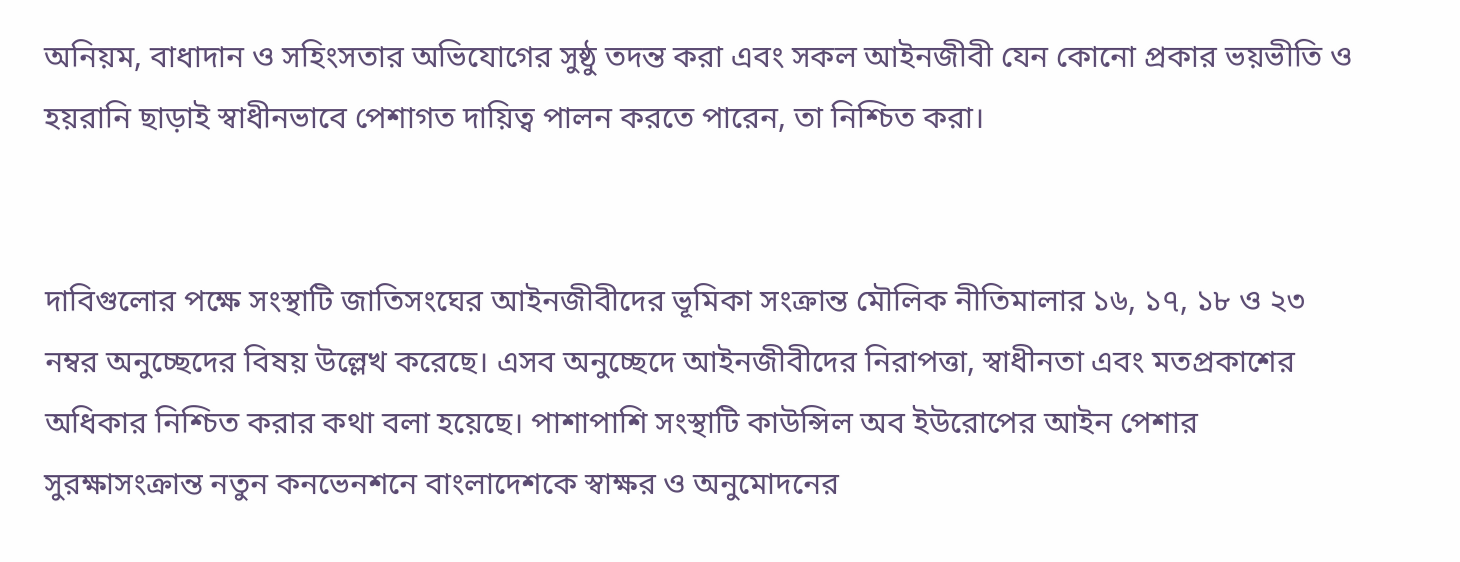অনিয়ম, বাধাদান ও সহিংসতার অভিযোগের সুষ্ঠু তদন্ত করা এবং সকল আইনজীবী যেন কোনো প্রকার ভয়ভীতি ও হয়রানি ছাড়াই স্বাধীনভাবে পেশাগত দায়িত্ব পালন করতে পারেন, তা নিশ্চিত করা।


দাবিগুলোর পক্ষে সংস্থাটি জাতিসংঘের আইনজীবীদের ভূমিকা সংক্রান্ত মৌলিক নীতিমালার ১৬, ১৭, ১৮ ও ২৩ নম্বর অনুচ্ছেদের বিষয় উল্লেখ করেছে। এসব অনুচ্ছেদে আইনজীবীদের নিরাপত্তা, স্বাধীনতা এবং মতপ্রকাশের অধিকার নিশ্চিত করার কথা বলা হয়েছে। পাশাপাশি সংস্থাটি কাউন্সিল অব ইউরোপের আইন পেশার সুরক্ষাসংক্রান্ত নতুন কনভেনশনে বাংলাদেশকে স্বাক্ষর ও অনুমোদনের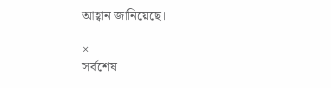আহ্বান জানিয়েছে।

×
সর্বশেষ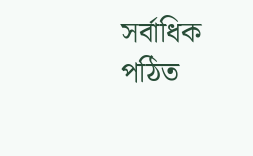সর্বাধিক পঠিত